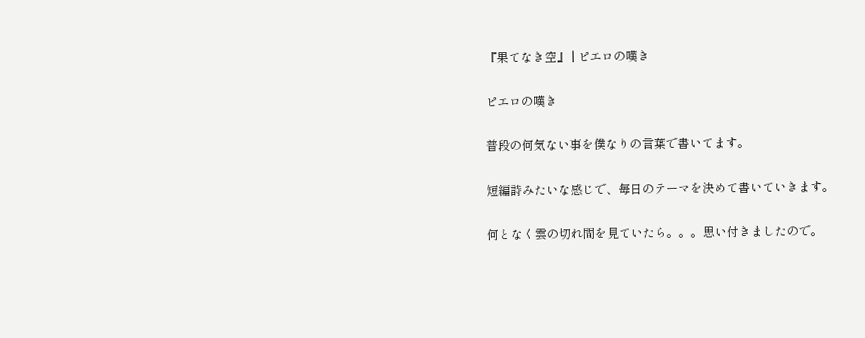『果てなき空』 | ピエロの嘆き

ピエロの嘆き

普段の何気ない事を僕なりの言葉で書いてます。

短編詩みたいな感じで、毎日のテーマを決めて書いていきます。

何となく雲の切れ間を見ていたら。。。思い付きましたので。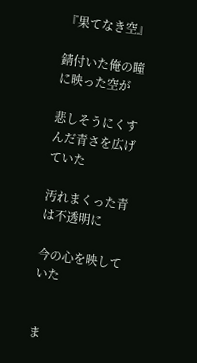『果てなき空』

錆付いた俺の瞳に映った空が

悲しそうにくすんだ青さを広げていた

汚れまくった青は不透明に

今の心を映していた


ま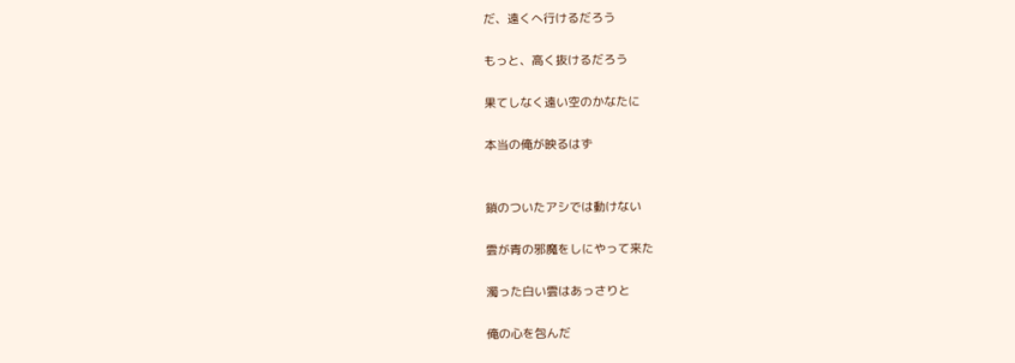だ、遠くへ行けるだろう

もっと、高く抜けるだろう

果てしなく遠い空のかなたに

本当の俺が映るはず


鎖のついたアシでは動けない

雲が青の邪魔をしにやって来た

濁った白い雲はあっさりと

俺の心を包んだ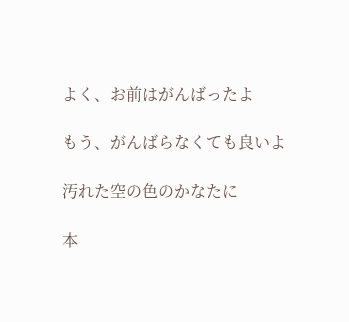よく、お前はがんばったよ

もう、がんばらなくても良いよ

汚れた空の色のかなたに

本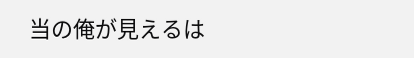当の俺が見えるは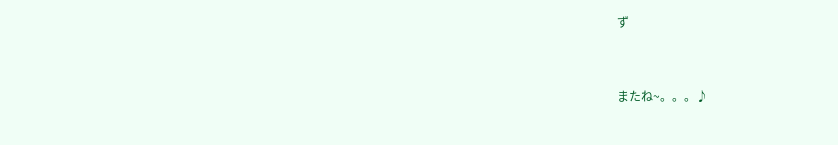ず


またね~。。。♪